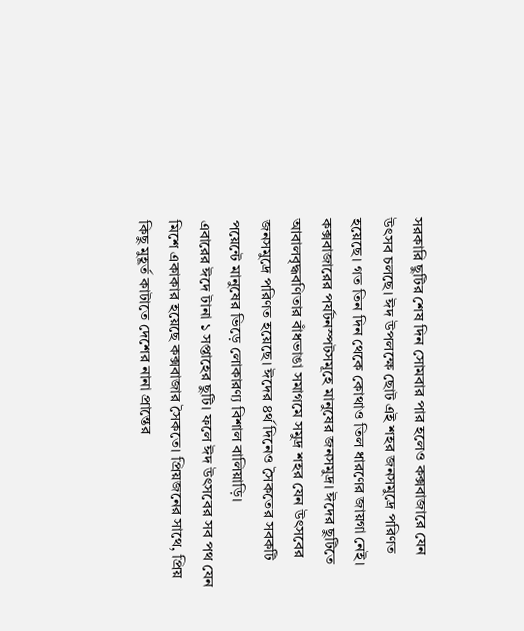সরকারি ছুটির শেষ দিন সোমবার পার হলেও কক্সবাজারে যেন উৎসব চলছে। ঈদ উপলক্ষে ছোট এই শহর জনসমুদ্রে পরিণত হয়েছে। গত তিন দিন থেকে কোথাও তিল ধারণের জায়গা নেই। কক্সবাজারের পর্যটনস্পটসমূহে মানুষের জনসমুদ্র। ঈদের ছুটিতে আবালবৃদ্ধবণিতার বাঁধভাঙা সমাগমে সমুদ্র শহর যেন উৎসবের জনসমুদ্রে পরিণত হয়েছে। ঈদের ৪র্থ দিনেও সৈকতের সবকটি পয়েন্টে মানুষের ভিড়ে লোকারণ্য বিশাল বালিয়াড়ি।
এবারের ঈদে টানা ১ সপ্তাহের ছুটি। ফলে ঈদ উৎসবের সব পথ যেন মিশে একাকার হয়েছে কক্সবাজার সৈকতে। প্রিয়জনের সাথে, প্রিয় কিছু মুহূর্ত কাটাতে দেশের নানা প্রান্তের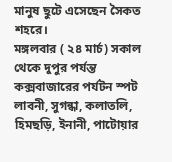মানুষ ছুটে এসেছেন সৈকত শহরে।
মঙ্গলবার ( ২৪ মার্চ) সকাল থেকে দুপুর পর্যন্ত কক্সবাজারের পর্যটন স্পট লাবনী, সুগন্ধা, কলাতলি, হিমছড়ি, ইনানী, পাটোয়ার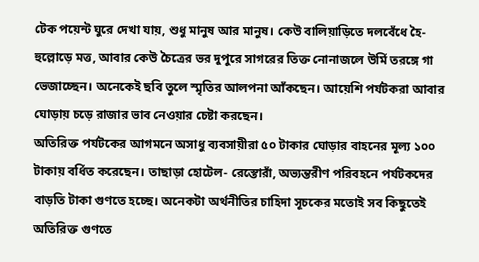টেক পয়েন্ট ঘুরে দেখা যায়, শুধু মানুষ আর মানুষ। কেউ বালিয়াড়িতে দলবেঁধে হৈ- হুল্লোড়ে মত্ত, আবার কেউ চৈত্রের ভর দুপুরে সাগরের তিক্ত নোনাজলে উর্মি তরঙ্গে গা ভেজাচ্ছেন। অনেকেই ছবি তুলে স্মৃতির আলপনা আঁকছেন। আয়েশি পর্যটকরা আবার ঘোড়ায় চড়ে রাজার ভাব নেওয়ার চেষ্টা করছেন।
অতিরিক্ত পর্যটকের আগমনে অসাধু ব্যবসায়ীরা ৫০ টাকার ঘোড়ার বাহনের মূল্য ১০০ টাকায় বর্ধিত করেছেন। তাছাড়া হোটেল- রেস্তোরাঁ, অভ্যন্তরীণ পরিবহনে পর্যটকদের বাড়তি টাকা গুণতে হচ্ছে। অনেকটা অর্থনীতির চাহিদা সূচকের মতোই সব কিছুতেই অতিরিক্ত গুণতে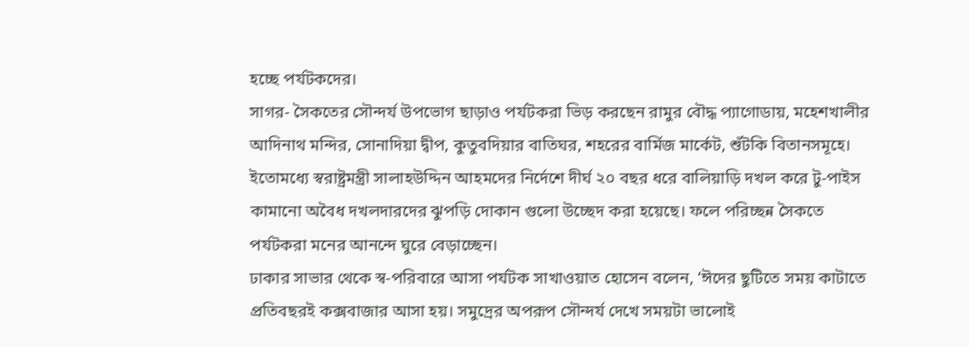হচ্ছে পর্যটকদের।
সাগর- সৈকতের সৌন্দর্য উপভোগ ছাড়াও পর্যটকরা ভিড় করছেন রামুর বৌদ্ধ প্যাগোডায়, মহেশখালীর আদিনাথ মন্দির, সোনাদিয়া দ্বীপ, কুতুবদিয়ার বাতিঘর, শহরের বার্মিজ মার্কেট, শুঁটকি বিতানসমূহে।
ইতোমধ্যে স্বরাষ্ট্রমন্ত্রী সালাহউদ্দিন আহমদের নির্দেশে দীর্ঘ ২০ বছর ধরে বালিয়াড়ি দখল করে টু-পাইস কামানো অবৈধ দখলদারদের ঝুপড়ি দোকান গুলো উচ্ছেদ করা হয়েছে। ফলে পরিচ্ছন্ন সৈকতে পর্যটকরা মনের আনন্দে ঘুরে বেড়াচ্ছেন।
ঢাকার সাভার থেকে স্ব-পরিবারে আসা পর্যটক সাখাওয়াত হোসেন বলেন, ‘ঈদের ছুটিতে সময় কাটাতে প্রতিবছরই কক্সবাজার আসা হয়। সমুদ্রের অপরূপ সৌন্দর্য দেখে সময়টা ভালোই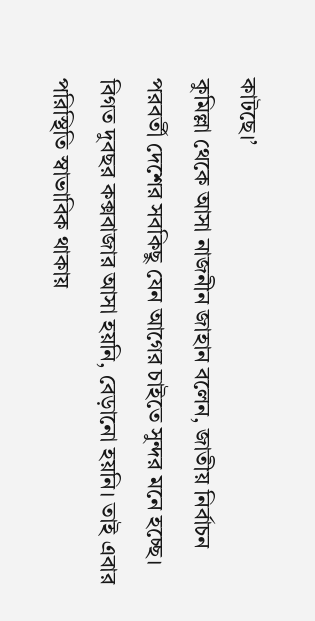কাটছে।’
কুমিল্লা থেকে আসা নাজনীন জাহান বলেন, জাতীয় নির্বাচন পরবর্তী দেশের সবকিছু যেন আগের চাইতে সুন্দর মনে হচ্ছে। বিগত দুবছর কক্সবাজার আসা হয়নি, বেড়ানো হয়নি। তাই এবার পরিস্থিতি স্বাভাবিক থাকায়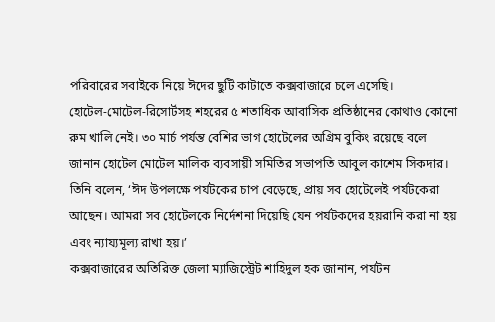পরিবারের সবাইকে নিয়ে ঈদের ছুটি কাটাতে কক্সবাজারে চলে এসেছি।
হোটেল-মোটেল-রিসোর্টসহ শহরের ৫ শতাধিক আবাসিক প্রতিষ্ঠানের কোথাও কোনো রুম খালি নেই। ৩০ মার্চ পর্যন্ত বেশির ভাগ হোটেলের অগ্রিম বুকিং রয়েছে বলে জানান হোটেল মোটেল মালিক ব্যবসায়ী সমিতির সভাপতি আবুল কাশেম সিকদার।
তিনি বলেন, ‘ঈদ উপলক্ষে পর্যটকের চাপ বেড়েছে, প্রায় সব হোটেলেই পর্যটকেরা আছেন। আমরা সব হোটেলকে নির্দেশনা দিয়েছি যেন পর্যটকদের হয়রানি করা না হয় এবং ন্যায্যমূল্য রাখা হয়।’
কক্সবাজারের অতিরিক্ত জেলা ম্যাজিস্ট্রেট শাহিদুল হক জানান, পর্যটন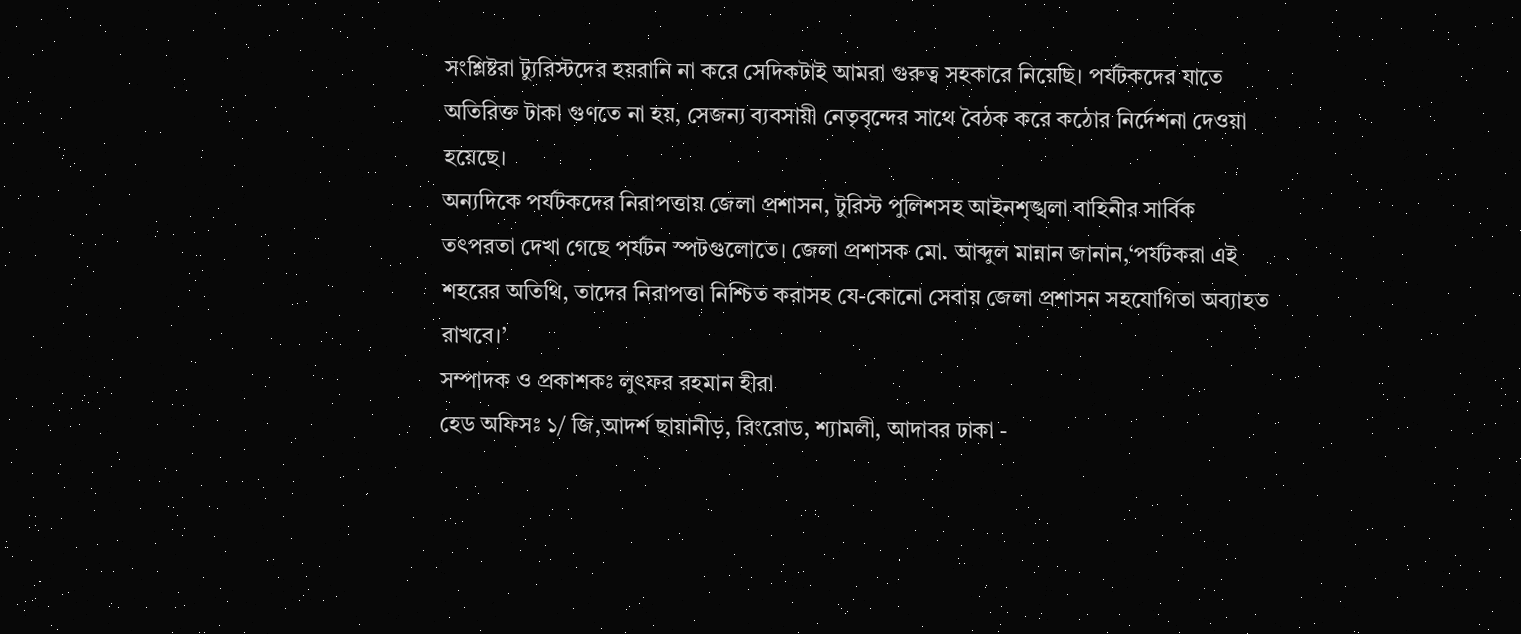সংশ্লিষ্টরা ট্যুরিস্টদের হয়রানি না করে সেদিকটাই আমরা গুরুত্ব সহকারে নিয়েছি। পর্যটকদের যাতে অতিরিক্ত টাকা গুণতে না হয়, সেজন্য ব্যবসায়ী নেতৃবৃন্দের সাথে বৈঠক করে কঠোর নির্দেশনা দেওয়া হয়েছে।
অন্যদিকে পর্যটকদের নিরাপত্তায় জেলা প্রশাসন, টুরিস্ট পুলিশসহ আইনশৃঙ্খলা বাহিনীর সার্বিক তৎপরতা দেখা গেছে পর্যটন স্পটগুলোতে। জেলা প্রশাসক মো. আব্দুল মান্নান জানান,‘পর্যটকরা এই শহরের অতিথি, তাদের নিরাপত্তা নিশ্চিত করাসহ যে-কোনো সেবায় জেলা প্রশাসন সহযোগিতা অব্যাহত রাখবে।’
সম্পাদক ও প্রকাশকঃ লুৎফর রহমান হীরা
হেড অফিসঃ ১/ জি,আদর্শ ছায়ানীড়, রিংরোড, শ্যামলী, আদাবর ঢাকা -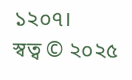১২০৭।
স্বত্ব © ২০২৫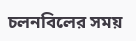চলনবিলের সময়